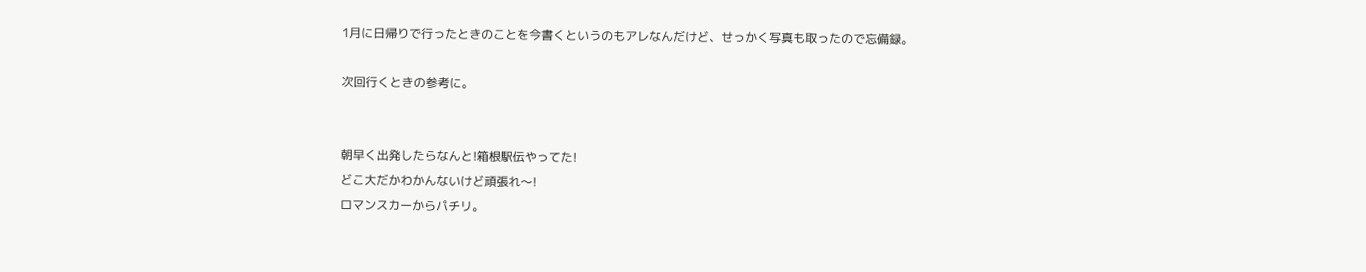1月に日帰りで行ったときのことを今書くというのもアレなんだけど、せっかく写真も取ったので忘備録。

次回行くときの参考に。


朝早く出発したらなんと!箱根駅伝やってた!
どこ大だかわかんないけど頑張れ〜!
ロマンスカーからパチリ。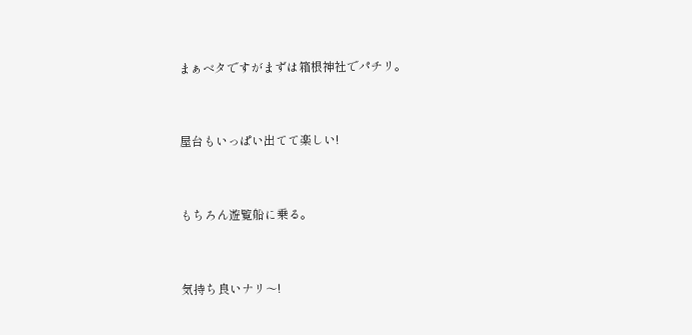まぁベタですがまずは箱根神社でパチリ。


屋台もいっぱい出てて楽しい!


もちろん遊覧船に乗る。


気持ち良いナリ〜!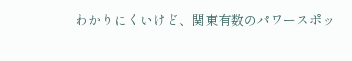わかりにくいけど、関東有数のパワースポッ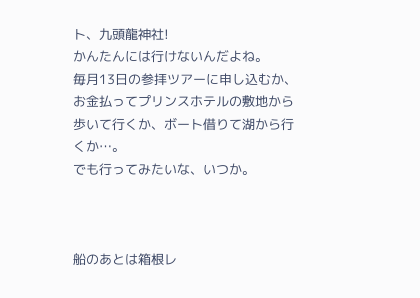ト、九頭龍神社!
かんたんには行けないんだよね。
毎月13日の参拝ツアーに申し込むか、お金払ってプリンスホテルの敷地から歩いて行くか、ボート借りて湖から行くか…。
でも行ってみたいな、いつか。



船のあとは箱根レ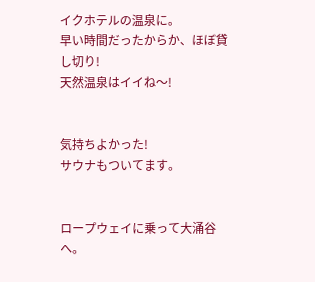イクホテルの温泉に。
早い時間だったからか、ほぼ貸し切り!
天然温泉はイイね〜!


気持ちよかった!
サウナもついてます。


ロープウェイに乗って大涌谷へ。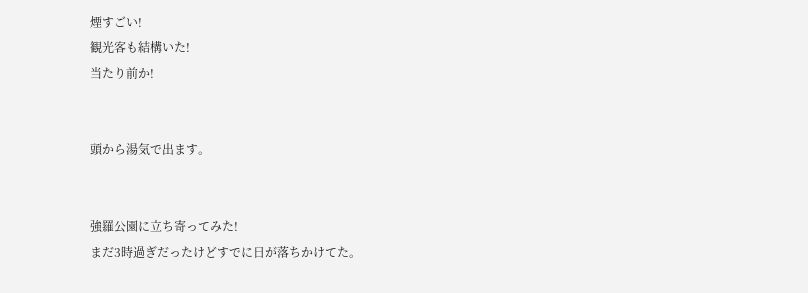煙すごい!
観光客も結構いた!
当たり前か!


頭から湯気で出ます。


強羅公園に立ち寄ってみた!
まだ3時過ぎだったけどすでに日が落ちかけてた。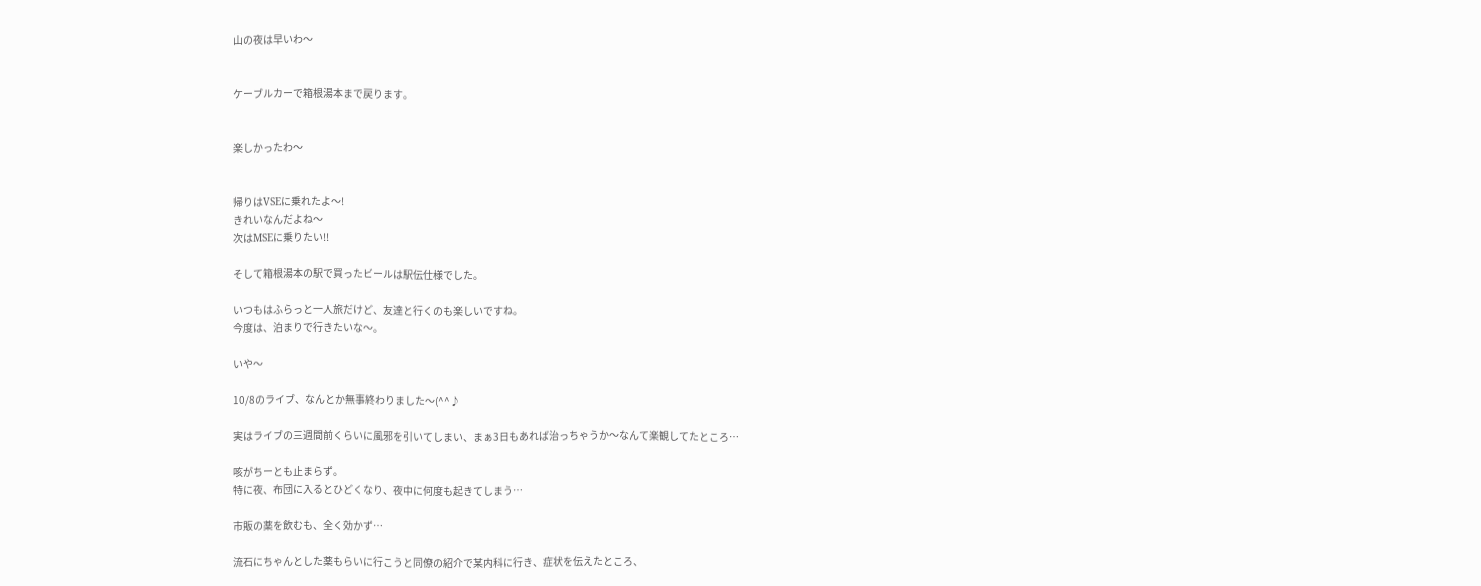山の夜は早いわ〜


ケーブルカーで箱根湯本まで戻ります。


楽しかったわ〜


帰りはVSEに乗れたよ〜!
きれいなんだよね〜
次はMSEに乗りたい!!

そして箱根湯本の駅で買ったビールは駅伝仕様でした。

いつもはふらっと一人旅だけど、友達と行くのも楽しいですね。
今度は、泊まりで行きたいな〜。

いや〜

10/8のライブ、なんとか無事終わりました〜(^^♪

実はライブの三週間前くらいに風邪を引いてしまい、まぁ3日もあれば治っちゃうか〜なんて楽観してたところ…

咳がちーとも止まらず。
特に夜、布団に入るとひどくなり、夜中に何度も起きてしまう…

市販の薬を飲むも、全く効かず…

流石にちゃんとした薬もらいに行こうと同僚の紹介で某内科に行き、症状を伝えたところ、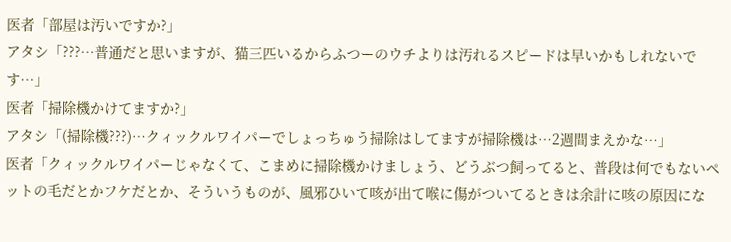医者「部屋は汚いですか?」
アタシ「???…普通だと思いますが、猫三匹いるからふつーのウチよりは汚れるスピードは早いかもしれないです…」
医者「掃除機かけてますか?」
アタシ「(掃除機???)…クィックルワイパーでしょっちゅう掃除はしてますが掃除機は…2週間まえかな…」
医者「クィックルワイパーじゃなくて、こまめに掃除機かけましょう、どうぶつ飼ってると、普段は何でもないペットの毛だとかフケだとか、そういうものが、風邪ひいて咳が出て喉に傷がついてるときは余計に咳の原因にな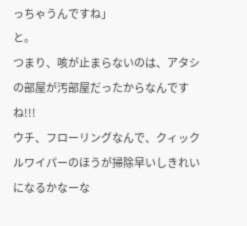っちゃうんですね」
と。
つまり、咳が止まらないのは、アタシの部屋が汚部屋だったからなんですね!!!
ウチ、フローリングなんで、クィックルワイパーのほうが掃除早いしきれいになるかなーな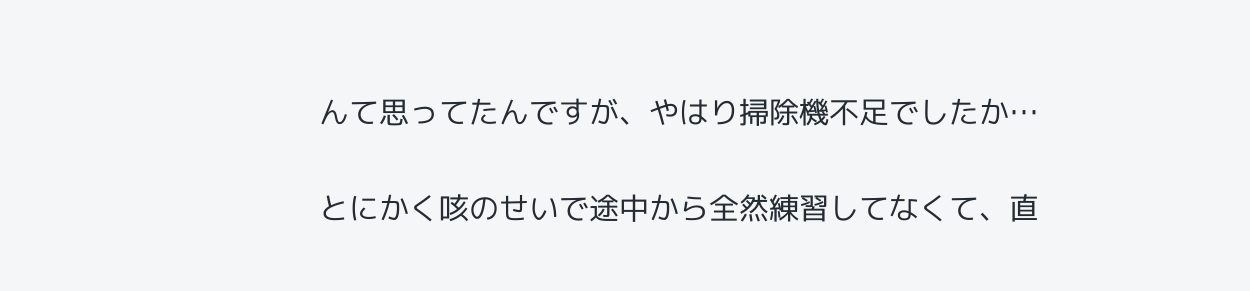んて思ってたんですが、やはり掃除機不足でしたか…

とにかく咳のせいで途中から全然練習してなくて、直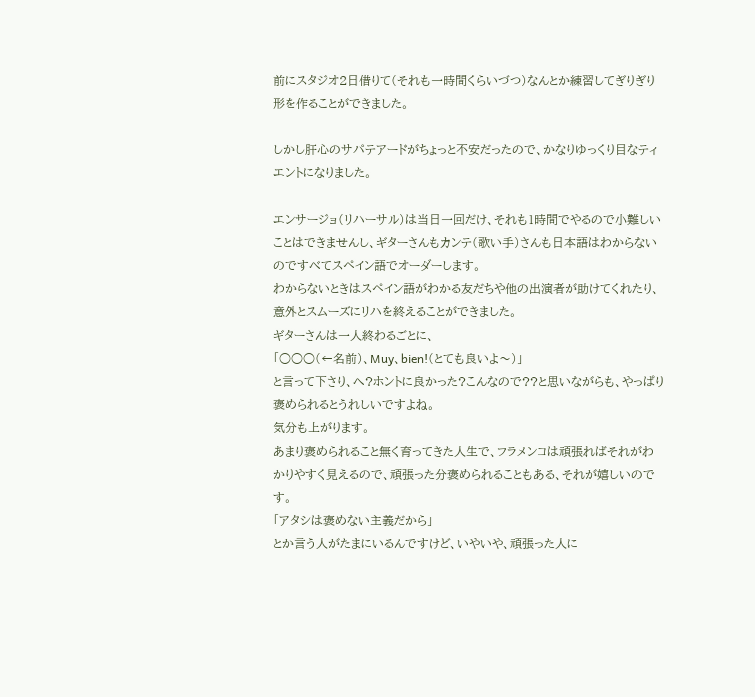前にスタジオ2日借りて(それも一時間くらいづつ)なんとか練習してぎりぎり形を作ることができました。

しかし肝心のサパテアードがちょっと不安だったので、かなりゆっくり目なティエントになりました。

エンサージョ(リハーサル)は当日一回だけ、それも1時間でやるので小難しいことはできませんし、ギターさんもカンテ(歌い手)さんも日本語はわからないのですべてスペイン語でオーダーします。
わからないときはスペイン語がわかる友だちや他の出演者が助けてくれたり、意外とスムーズにリハを終えることができました。
ギターさんは一人終わるごとに、
「○○○(←名前)、Muy、bien!(とても良いよ〜)」
と言って下さり、へ?ホントに良かった?こんなので??と思いながらも、やっぱり褒められるとうれしいですよね。
気分も上がります。
あまり褒められること無く育ってきた人生で、フラメンコは頑張ればそれがわかりやすく見えるので、頑張った分褒められることもある、それが嬉しいのです。
「アタシは褒めない主義だから」
とか言う人がたまにいるんですけど、いやいや、頑張った人に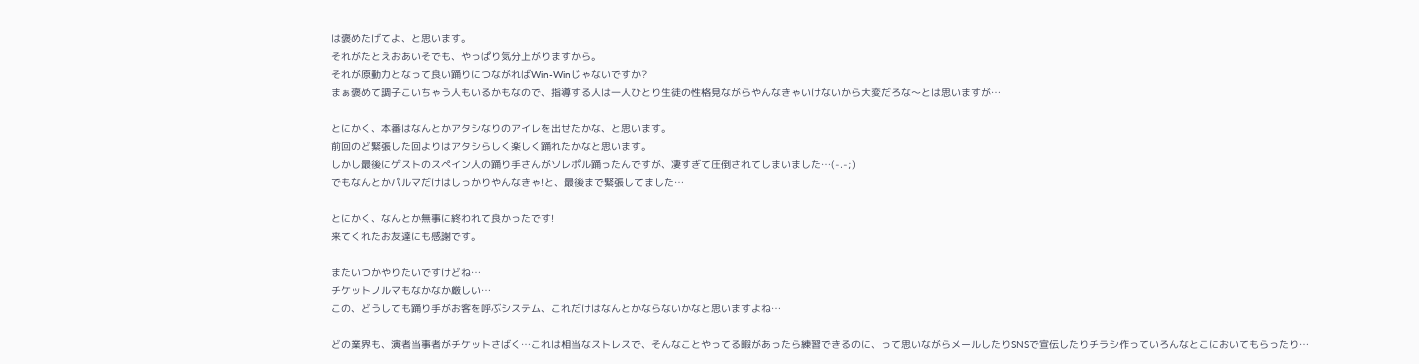は褒めたげてよ、と思います。
それがたとえおあいそでも、やっぱり気分上がりますから。
それが原動力となって良い踊りにつながればWin-Winじゃないですか?
まぁ褒めて調子こいちゃう人もいるかもなので、指導する人は一人ひとり生徒の性格見ながらやんなきゃいけないから大変だろな〜とは思いますが…

とにかく、本番はなんとかアタシなりのアイレを出せたかな、と思います。
前回のど緊張した回よりはアタシらしく楽しく踊れたかなと思います。
しかし最後にゲストのスペイン人の踊り手さんがソレポル踊ったんですが、凄すぎて圧倒されてしまいました…(-.-;)
でもなんとかパルマだけはしっかりやんなきゃ!と、最後まで緊張してました…

とにかく、なんとか無事に終われて良かったです!
来てくれたお友達にも感謝です。

またいつかやりたいですけどね…
チケットノルマもなかなか厳しい…
この、どうしても踊り手がお客を呼ぶシステム、これだけはなんとかならないかなと思いますよね…

どの業界も、演者当事者がチケットさばく…これは相当なストレスで、そんなことやってる暇があったら練習できるのに、って思いながらメールしたりSNSで宣伝したりチラシ作っていろんなとこにおいてもらったり…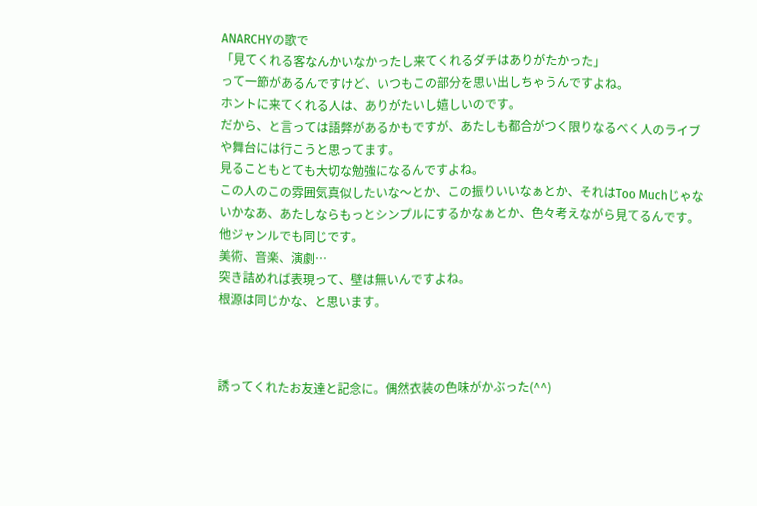ANARCHYの歌で
「見てくれる客なんかいなかったし来てくれるダチはありがたかった」
って一節があるんですけど、いつもこの部分を思い出しちゃうんですよね。
ホントに来てくれる人は、ありがたいし嬉しいのです。
だから、と言っては語弊があるかもですが、あたしも都合がつく限りなるべく人のライブや舞台には行こうと思ってます。
見ることもとても大切な勉強になるんですよね。
この人のこの雰囲気真似したいな〜とか、この振りいいなぁとか、それはToo Muchじゃないかなあ、あたしならもっとシンプルにするかなぁとか、色々考えながら見てるんです。
他ジャンルでも同じです。
美術、音楽、演劇…
突き詰めれば表現って、壁は無いんですよね。
根源は同じかな、と思います。



誘ってくれたお友達と記念に。偶然衣装の色味がかぶった(^^)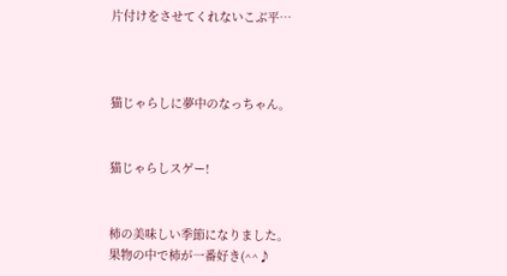片付けをさせてくれないこぶ平…



猫じゃらしに夢中のなっちゃん。


猫じゃらしスゲー!


柿の美味しい季節になりました。
果物の中で柿が一番好き(^^♪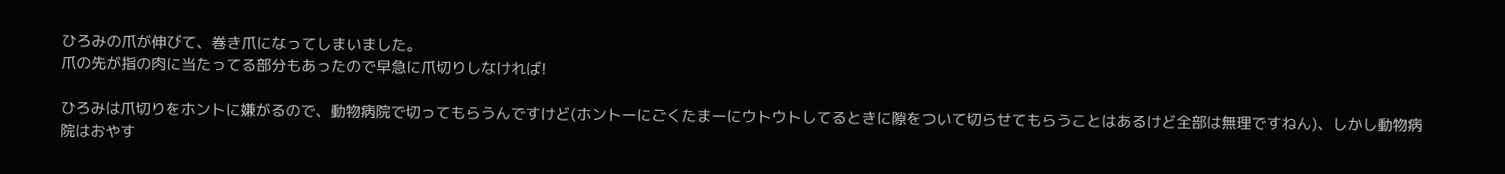ひろみの爪が伸びて、巻き爪になってしまいました。
爪の先が指の肉に当たってる部分もあったので早急に爪切りしなければ!

ひろみは爪切りをホントに嫌がるので、動物病院で切ってもらうんですけど(ホントーにごくたまーにウトウトしてるときに隙をついて切らせてもらうことはあるけど全部は無理ですねん)、しかし動物病院はおやす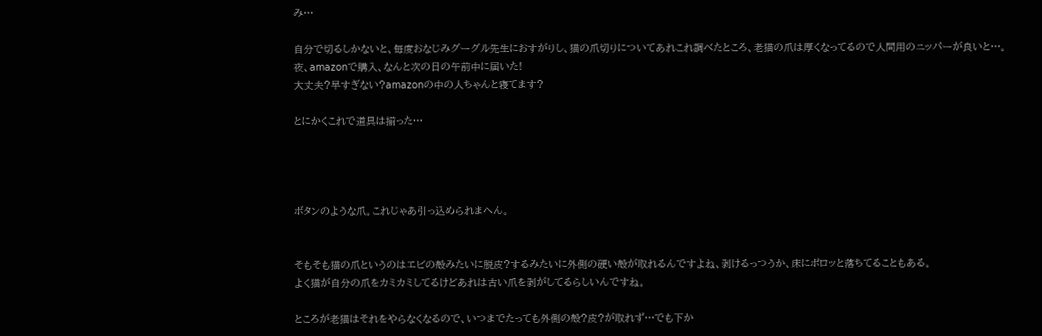み…

自分で切るしかないと、毎度おなじみグーグル先生におすがりし、猫の爪切りについてあれこれ調べたところ、老猫の爪は厚くなってるので人間用のニッパーが良いと…。
夜、amazonで購入、なんと次の日の午前中に届いた!
大丈夫?早すぎない?amazonの中の人ちゃんと寝てます?

とにかくこれで道具は揃った…




ボタンのような爪。これじゃあ引っ込められまへん。


そもそも猫の爪というのはエビの殻みたいに脱皮?するみたいに外側の硬い殻が取れるんですよね、剥けるっつうか、床にポロッと落ちてることもある。
よく猫が自分の爪をカミカミしてるけどあれは古い爪を剥がしてるらしいんですね。

ところが老猫はそれをやらなくなるので、いつまでたっても外側の殻?皮?が取れず…でも下か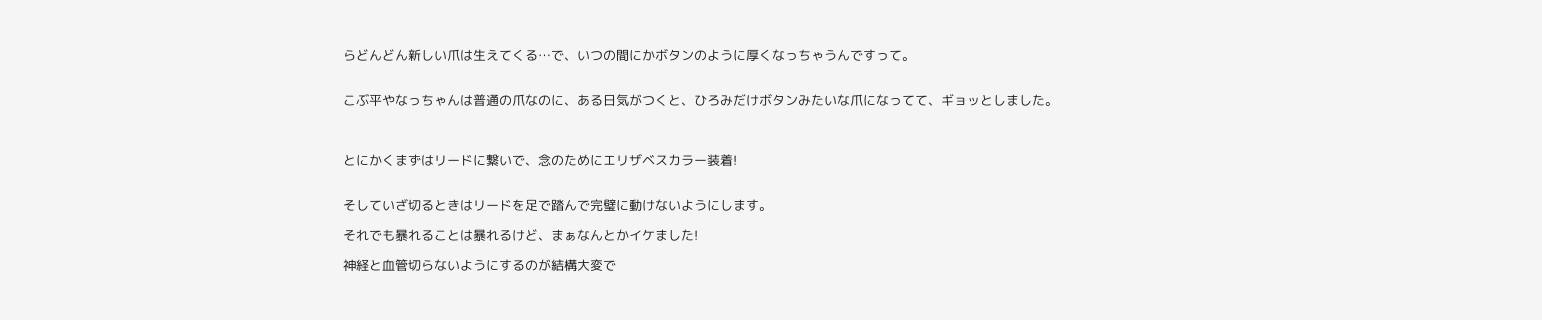らどんどん新しい爪は生えてくる…で、いつの間にかボタンのように厚くなっちゃうんですって。


こぶ平やなっちゃんは普通の爪なのに、ある日気がつくと、ひろみだけボタンみたいな爪になってて、ギョッとしました。



とにかくまずはリードに繋いで、念のためにエリザベスカラー装着!


そしていざ切るときはリードを足で踏んで完璧に動けないようにします。

それでも暴れることは暴れるけど、まぁなんとかイケました!

神経と血管切らないようにするのが結構大変で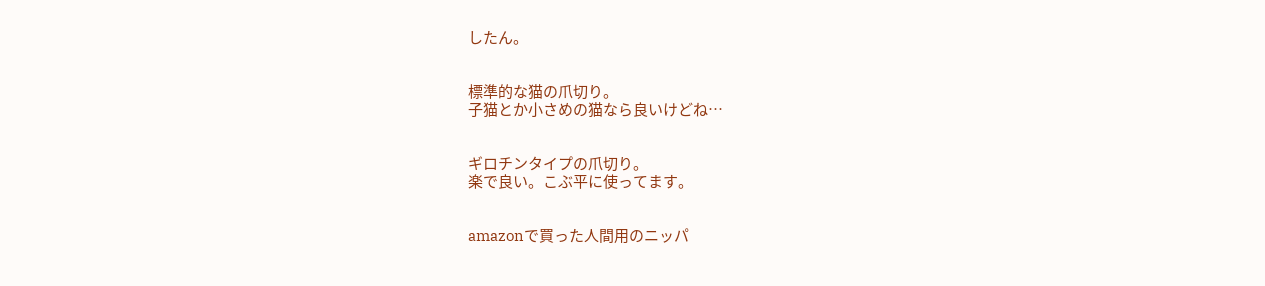したん。


標準的な猫の爪切り。
子猫とか小さめの猫なら良いけどね…


ギロチンタイプの爪切り。
楽で良い。こぶ平に使ってます。


amazonで買った人間用のニッパ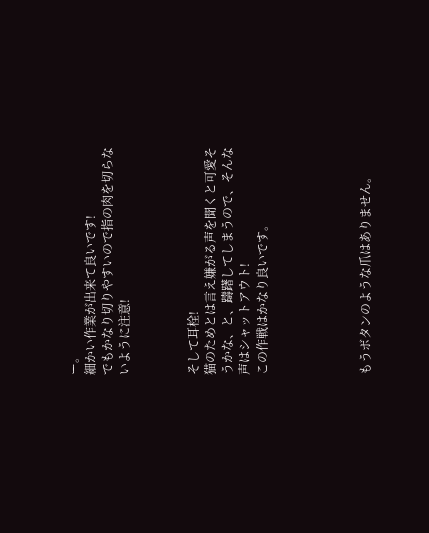ー。
細かい作業が出来て良いです!
でもかなり切りやすいので指の肉を切らないように注意!



そして耳栓!
猫のためとは言え嫌がる声を聞くと可愛そうかな、と、躊躇してしまうので、そんな声はシャットアウト!
この作戦はかなり良いです。





もうボタンのような爪はありません。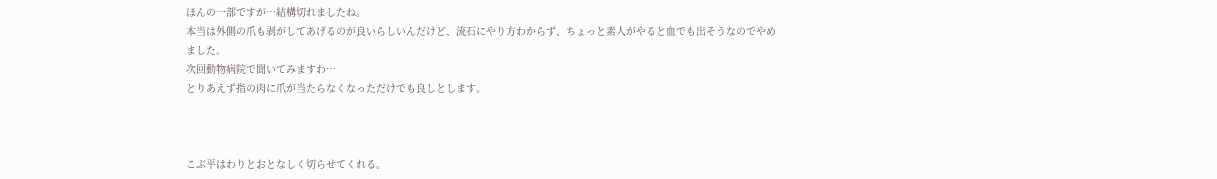ほんの一部ですが…結構切れましたね。
本当は外側の爪も剥がしてあげるのが良いらしいんだけど、流石にやり方わからず、ちょっと素人がやると血でも出そうなのでやめました。
次回動物病院で聞いてみますわ…
とりあえず指の肉に爪が当たらなくなっただけでも良しとします。



こぶ平はわりとおとなしく切らせてくれる。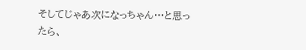そしてじゃあ次になっちゃん…と思ったら、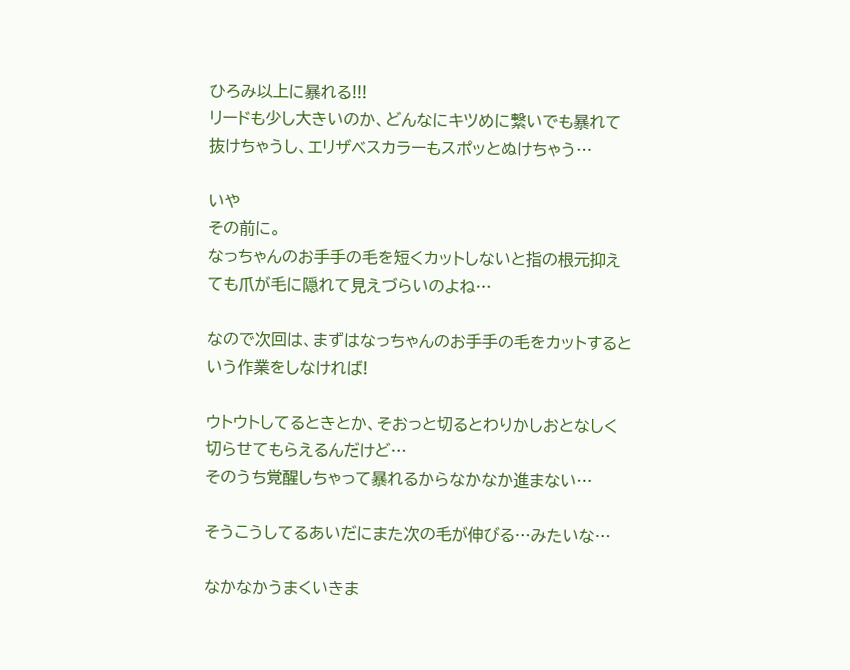ひろみ以上に暴れる!!!
リードも少し大きいのか、どんなにキツめに繋いでも暴れて抜けちゃうし、エリザベスカラーもスポッとぬけちゃう…

いや
その前に。
なっちゃんのお手手の毛を短くカットしないと指の根元抑えても爪が毛に隠れて見えづらいのよね…

なので次回は、まずはなっちゃんのお手手の毛をカットするという作業をしなければ!

ウトウトしてるときとか、そおっと切るとわりかしおとなしく切らせてもらえるんだけど…
そのうち覚醒しちゃって暴れるからなかなか進まない…

そうこうしてるあいだにまた次の毛が伸びる…みたいな…

なかなかうまくいきま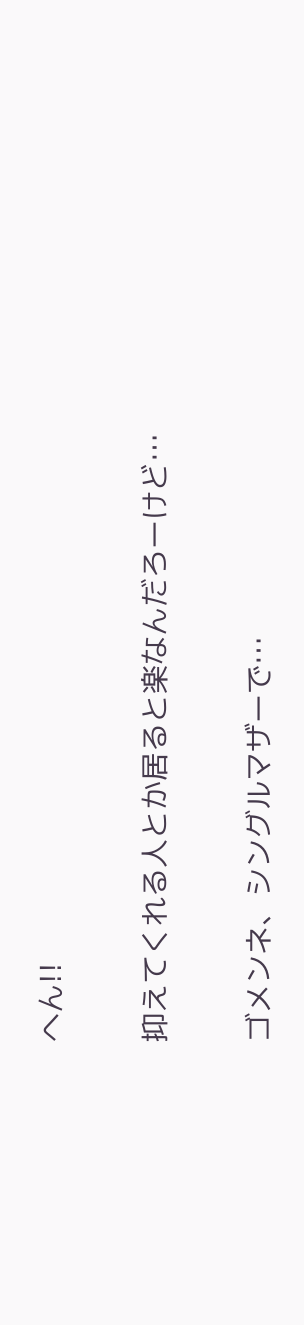へん!!

抑えてくれる人とか居ると楽なんだろーけど…

ゴメンネ、シングルマザーで…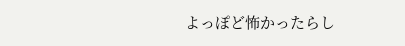よっぽど怖かったらし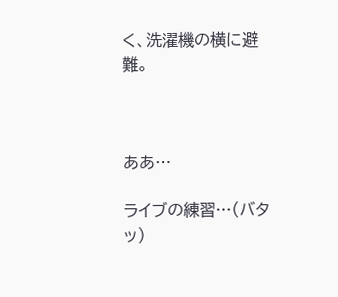く、洗濯機の横に避難。



ああ…

ライブの練習…(バタッ)